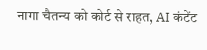नागा चैतन्य को कोर्ट से राहत, AI कंटेंट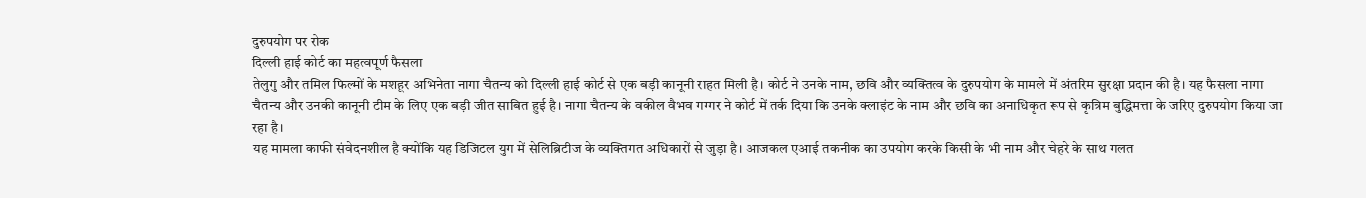दुरुपयोग पर रोक
दिल्ली हाई कोर्ट का महत्वपूर्ण फैसला
तेलुगु और तमिल फिल्मों के मशहूर अभिनेता नागा चैतन्य को दिल्ली हाई कोर्ट से एक बड़ी कानूनी राहत मिली है। कोर्ट ने उनके नाम, छवि और व्यक्तित्व के दुरुपयोग के मामले में अंतरिम सुरक्षा प्रदान की है। यह फैसला नागा चैतन्य और उनकी कानूनी टीम के लिए एक बड़ी जीत साबित हुई है। नागा चैतन्य के वकील वैभव गग्गर ने कोर्ट में तर्क दिया कि उनके क्लाइंट के नाम और छवि का अनाधिकृत रूप से कृत्रिम बुद्धिमत्ता के जरिए दुरुपयोग किया जा रहा है।
यह मामला काफी संवेदनशील है क्योंकि यह डिजिटल युग में सेलिब्रिटीज के व्यक्तिगत अधिकारों से जुड़ा है। आजकल एआई तकनीक का उपयोग करके किसी के भी नाम और चेहरे के साथ गलत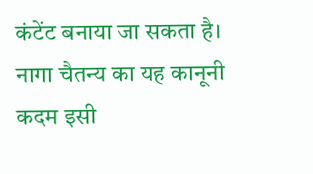कंटेंट बनाया जा सकता है। नागा चैतन्य का यह कानूनी कदम इसी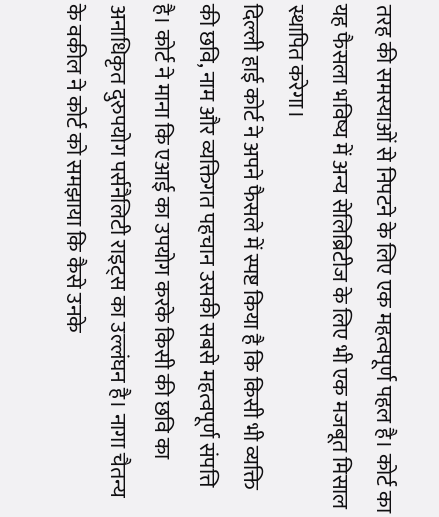तरह की समस्याओं से निपटने के लिए एक महत्वपूर्ण पहल है। कोर्ट का यह फैसला भविष्य में अन्य सेलिब्रिटीज के लिए भी एक मजबूत मिसाल स्थापित करेगा।
दिल्ली हाई कोर्ट ने अपने फैसले में स्पष्ट किया है कि किसी भी व्यक्ति की छवि, नाम और व्यक्तिगत पहचान उसकी सबसे महत्वपूर्ण संपत्ति है। कोर्ट ने माना कि एआई का उपयोग करके किसी की छवि का अनाधिकृत दुरुपयोग पर्सनैलिटी राइट्स का उल्लंघन है। नागा चैतन्य के वकील ने कोर्ट को समझाया कि कैसे उनके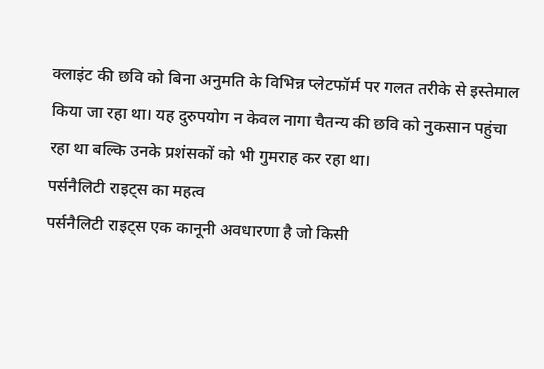क्लाइंट की छवि को बिना अनुमति के विभिन्न प्लेटफॉर्म पर गलत तरीके से इस्तेमाल किया जा रहा था। यह दुरुपयोग न केवल नागा चैतन्य की छवि को नुकसान पहुंचा रहा था बल्कि उनके प्रशंसकों को भी गुमराह कर रहा था।
पर्सनैलिटी राइट्स का महत्व
पर्सनैलिटी राइट्स एक कानूनी अवधारणा है जो किसी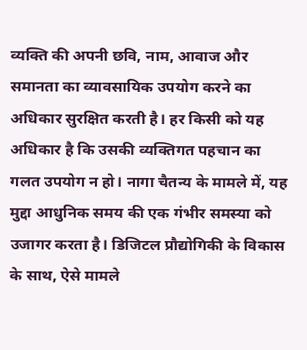व्यक्ति की अपनी छवि, नाम, आवाज और समानता का व्यावसायिक उपयोग करने का अधिकार सुरक्षित करती है। हर किसी को यह अधिकार है कि उसकी व्यक्तिगत पहचान का गलत उपयोग न हो। नागा चैतन्य के मामले में, यह मुद्दा आधुनिक समय की एक गंभीर समस्या को उजागर करता है। डिजिटल प्रौद्योगिकी के विकास के साथ, ऐसे मामले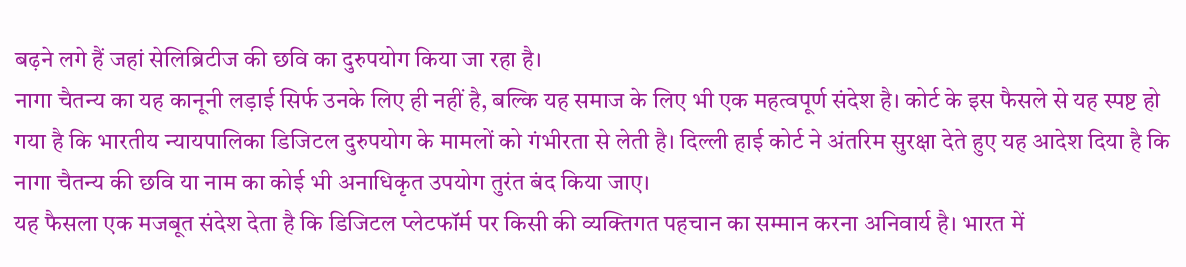बढ़ने लगे हैं जहां सेलिब्रिटीज की छवि का दुरुपयोग किया जा रहा है।
नागा चैतन्य का यह कानूनी लड़ाई सिर्फ उनके लिए ही नहीं है, बल्कि यह समाज के लिए भी एक महत्वपूर्ण संदेश है। कोर्ट के इस फैसले से यह स्पष्ट हो गया है कि भारतीय न्यायपालिका डिजिटल दुरुपयोग के मामलों को गंभीरता से लेती है। दिल्ली हाई कोर्ट ने अंतरिम सुरक्षा देते हुए यह आदेश दिया है कि नागा चैतन्य की छवि या नाम का कोई भी अनाधिकृत उपयोग तुरंत बंद किया जाए।
यह फैसला एक मजबूत संदेश देता है कि डिजिटल प्लेटफॉर्म पर किसी की व्यक्तिगत पहचान का सम्मान करना अनिवार्य है। भारत में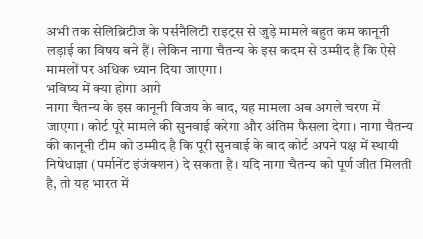अभी तक सेलिब्रिटीज के पर्सनैलिटी राइट्स से जुड़े मामले बहुत कम कानूनी लड़ाई का विषय बने हैं। लेकिन नागा चैतन्य के इस कदम से उम्मीद है कि ऐसे मामलों पर अधिक ध्यान दिया जाएगा।
भविष्य में क्या होगा आगे
नागा चैतन्य के इस कानूनी विजय के बाद, यह मामला अब अगले चरण में जाएगा। कोर्ट पूरे मामले की सुनवाई करेगा और अंतिम फैसला देगा। नागा चैतन्य की कानूनी टीम को उम्मीद है कि पूरी सुनवाई के बाद कोर्ट अपने पक्ष में स्थायी निषेधाज्ञा (पर्मानेंट इंजंक्शन) दे सकता है। यदि नागा चैतन्य को पूर्ण जीत मिलती है, तो यह भारत में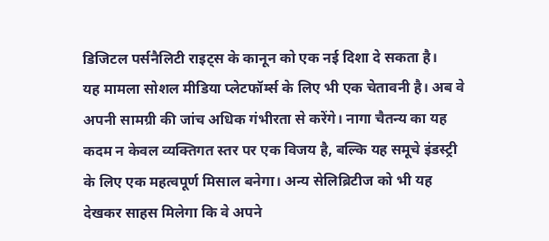डिजिटल पर्सनैलिटी राइट्स के कानून को एक नई दिशा दे सकता है।
यह मामला सोशल मीडिया प्लेटफॉर्म्स के लिए भी एक चेतावनी है। अब वे अपनी सामग्री की जांच अधिक गंभीरता से करेंगे। नागा चैतन्य का यह कदम न केवल व्यक्तिगत स्तर पर एक विजय है, बल्कि यह समूचे इंडस्ट्री के लिए एक महत्वपूर्ण मिसाल बनेगा। अन्य सेलिब्रिटीज को भी यह देखकर साहस मिलेगा कि वे अपने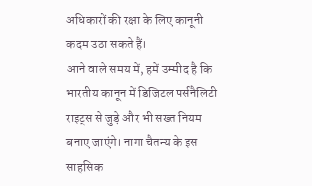अधिकारों की रक्षा के लिए कानूनी कदम उठा सकते हैं।
आने वाले समय में, हमें उम्मीद है कि भारतीय कानून में डिजिटल पर्सनैलिटी राइट्स से जुड़े और भी सख्त नियम बनाए जाएंगे। नागा चैतन्य के इस साहसिक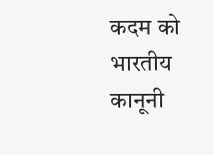कदम को भारतीय कानूनी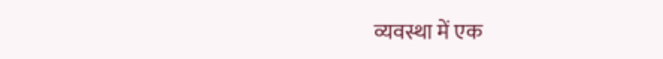व्यवस्था में एक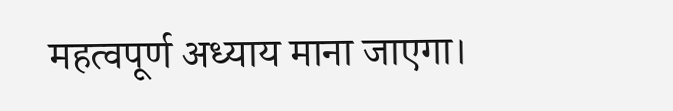महत्वपूर्ण अध्याय माना जाएगा।